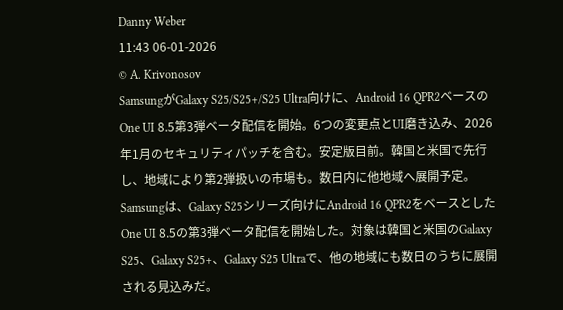Danny Weber
11:43 06-01-2026
© A. Krivonosov
SamsungがGalaxy S25/S25+/S25 Ultra向けに、Android 16 QPR2ベースのOne UI 8.5第3弾ベータ配信を開始。6つの変更点とUI磨き込み、2026年1月のセキュリティパッチを含む。安定版目前。韓国と米国で先行し、地域により第2弾扱いの市場も。数日内に他地域へ展開予定。
Samsungは、Galaxy S25シリーズ向けにAndroid 16 QPR2をベースとしたOne UI 8.5の第3弾ベータ配信を開始した。対象は韓国と米国のGalaxy S25、Galaxy S25+、Galaxy S25 Ultraで、他の地域にも数日のうちに展開される見込みだ。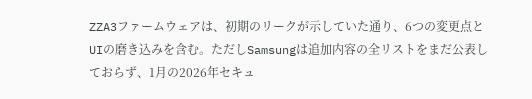ZZA3ファームウェアは、初期のリークが示していた通り、6つの変更点とUIの磨き込みを含む。ただしSamsungは追加内容の全リストをまだ公表しておらず、1月の2026年セキュ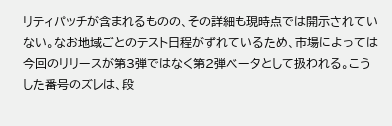リティパッチが含まれるものの、その詳細も現時点では開示されていない。なお地域ごとのテスト日程がずれているため、市場によっては今回のリリースが第3弾ではなく第2弾ベータとして扱われる。こうした番号のズレは、段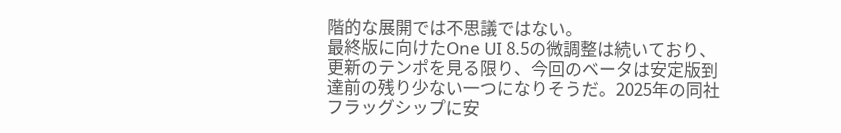階的な展開では不思議ではない。
最終版に向けたOne UI 8.5の微調整は続いており、更新のテンポを見る限り、今回のベータは安定版到達前の残り少ない一つになりそうだ。2025年の同社フラッグシップに安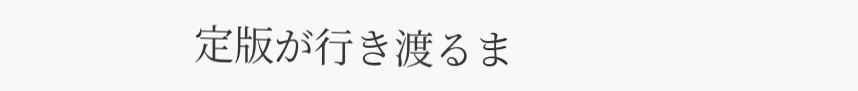定版が行き渡るま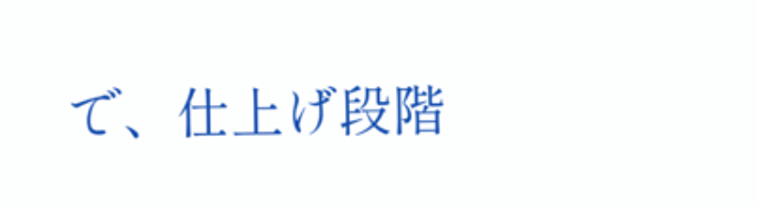で、仕上げ段階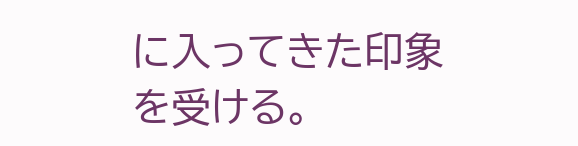に入ってきた印象を受ける。